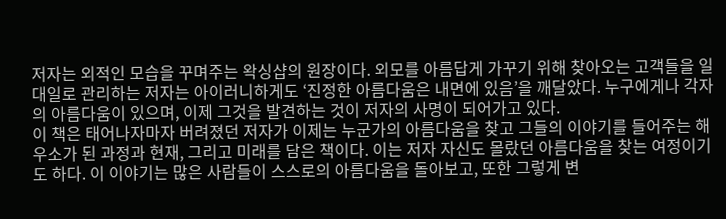저자는 외적인 모습을 꾸며주는 왁싱샵의 원장이다. 외모를 아름답게 가꾸기 위해 찾아오는 고객들을 일대일로 관리하는 저자는 아이러니하게도 ‘진정한 아름다움은 내면에 있음’을 깨달았다. 누구에게나 각자의 아름다움이 있으며, 이제 그것을 발견하는 것이 저자의 사명이 되어가고 있다.
이 책은 태어나자마자 버려졌던 저자가 이제는 누군가의 아름다움을 찾고 그들의 이야기를 들어주는 해우소가 된 과정과 현재, 그리고 미래를 담은 책이다. 이는 저자 자신도 몰랐던 아름다움을 찾는 여정이기도 하다. 이 이야기는 많은 사람들이 스스로의 아름다움을 돌아보고, 또한 그렇게 변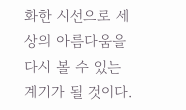화한 시선으로 세상의 아름다움을 다시 볼 수 있는 계기가 될 것이다.